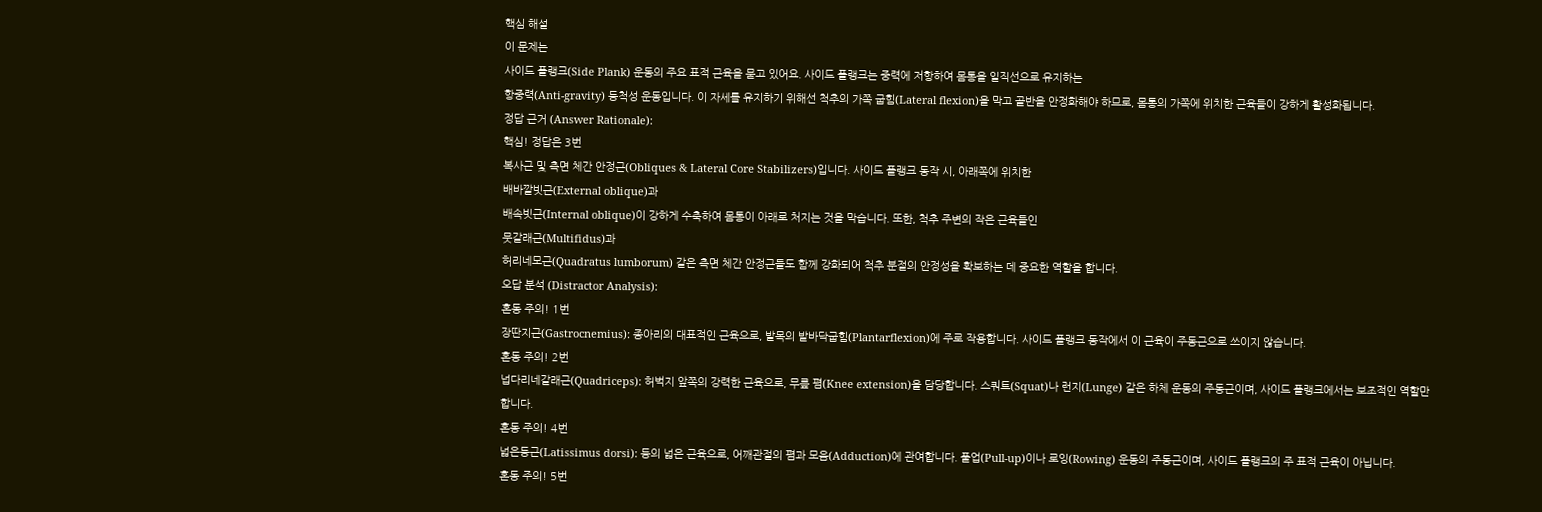핵심 해설
이 문제는
사이드 플랭크(Side Plank) 운동의 주요 표적 근육을 묻고 있어요. 사이드 플랭크는 중력에 저항하여 몸통을 일직선으로 유지하는
항중력(Anti-gravity) 등척성 운동입니다. 이 자세를 유지하기 위해선 척추의 가쪽 굽힘(Lateral flexion)을 막고 골반을 안정화해야 하므로, 몸통의 가쪽에 위치한 근육들이 강하게 활성화됩니다.
정답 근거 (Answer Rationale):
핵심! 정답은 3번
복사근 및 측면 체간 안정근(Obliques & Lateral Core Stabilizers)입니다. 사이드 플랭크 동작 시, 아래쪽에 위치한
배바깥빗근(External oblique)과
배속빗근(Internal oblique)이 강하게 수축하여 몸통이 아래로 처지는 것을 막습니다. 또한, 척추 주변의 작은 근육들인
뭇갈래근(Multifidus)과
허리네모근(Quadratus lumborum) 같은 측면 체간 안정근들도 함께 강화되어 척추 분절의 안정성을 확보하는 데 중요한 역할을 합니다.
오답 분석 (Distractor Analysis):
혼동 주의! 1번
장딴지근(Gastrocnemius): 종아리의 대표적인 근육으로, 발목의 발바닥굽힘(Plantarflexion)에 주로 작용합니다. 사이드 플랭크 동작에서 이 근육이 주동근으로 쓰이지 않습니다.
혼동 주의! 2번
넙다리네갈래근(Quadriceps): 허벅지 앞쪽의 강력한 근육으로, 무릎 폄(Knee extension)을 담당합니다. 스쿼트(Squat)나 런지(Lunge) 같은 하체 운동의 주동근이며, 사이드 플랭크에서는 보조적인 역할만 합니다.
혼동 주의! 4번
넓은등근(Latissimus dorsi): 등의 넓은 근육으로, 어깨관절의 폄과 모음(Adduction)에 관여합니다. 풀업(Pull-up)이나 로잉(Rowing) 운동의 주동근이며, 사이드 플랭크의 주 표적 근육이 아닙니다.
혼동 주의! 5번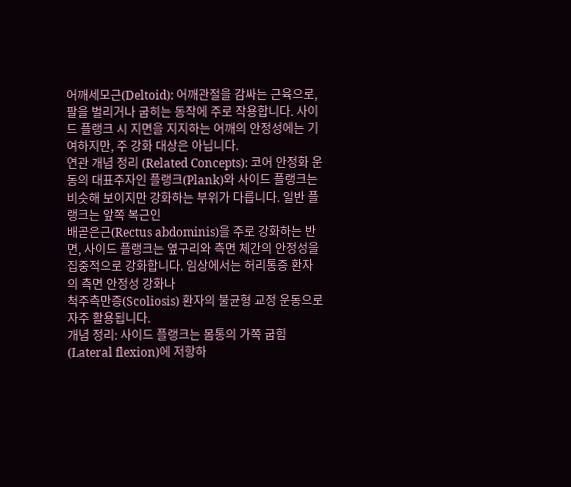어깨세모근(Deltoid): 어깨관절을 감싸는 근육으로, 팔을 벌리거나 굽히는 동작에 주로 작용합니다. 사이드 플랭크 시 지면을 지지하는 어깨의 안정성에는 기여하지만, 주 강화 대상은 아닙니다.
연관 개념 정리 (Related Concepts): 코어 안정화 운동의 대표주자인 플랭크(Plank)와 사이드 플랭크는 비슷해 보이지만 강화하는 부위가 다릅니다. 일반 플랭크는 앞쪽 복근인
배곧은근(Rectus abdominis)을 주로 강화하는 반면, 사이드 플랭크는 옆구리와 측면 체간의 안정성을 집중적으로 강화합니다. 임상에서는 허리통증 환자의 측면 안정성 강화나
척주측만증(Scoliosis) 환자의 불균형 교정 운동으로 자주 활용됩니다.
개념 정리: 사이드 플랭크는 몸통의 가쪽 굽힘(Lateral flexion)에 저항하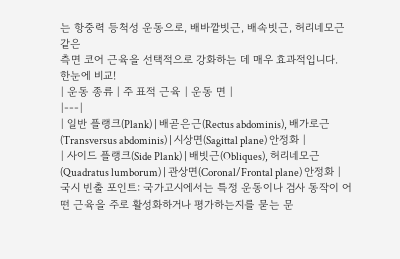는 항중력 등척성 운동으로, 배바깥빗근, 배속빗근, 허리네모근 같은
측면 코어 근육을 선택적으로 강화하는 데 매우 효과적입니다.
한눈에 비교!
| 운동 종류 | 주 표적 근육 | 운동 면 |
|---|
| 일반 플랭크(Plank) | 배곧은근(Rectus abdominis), 배가로근(Transversus abdominis) | 시상면(Sagittal plane) 안정화 |
| 사이드 플랭크(Side Plank) | 배빗근(Obliques), 허리네모근(Quadratus lumborum) | 관상면(Coronal/Frontal plane) 안정화 |
국시 빈출 포인트: 국가고시에서는 특정 운동이나 검사 동작이 어떤 근육을 주로 활성화하거나 평가하는지를 묻는 문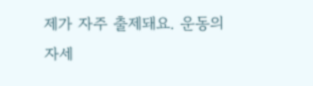제가 자주 출제돼요. 운동의
자세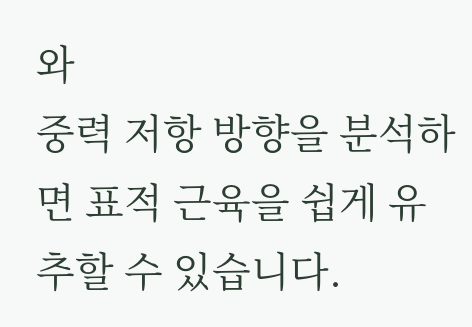와
중력 저항 방향을 분석하면 표적 근육을 쉽게 유추할 수 있습니다.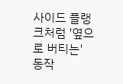사이드 플랭크처럼 '옆으로 버티는' 동작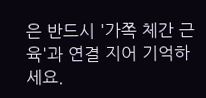은 반드시 '가쪽 체간 근육'과 연결 지어 기억하세요.